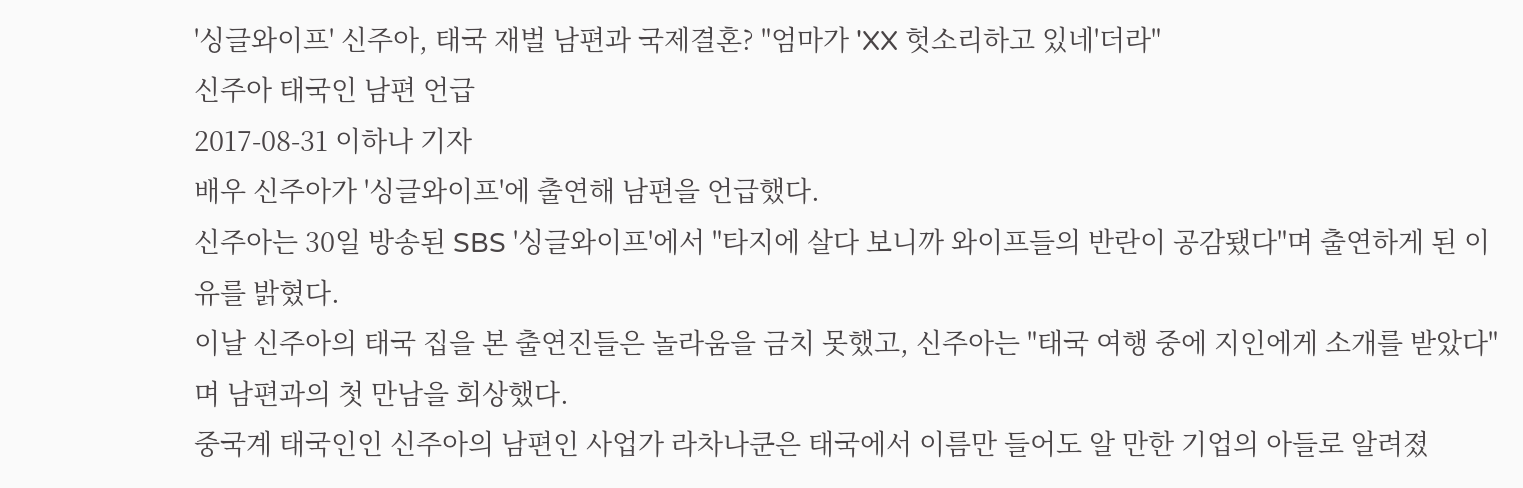'싱글와이프' 신주아, 태국 재벌 남편과 국제결혼? "엄마가 'XX 헛소리하고 있네'더라"
신주아 태국인 남편 언급
2017-08-31 이하나 기자
배우 신주아가 '싱글와이프'에 출연해 남편을 언급했다.
신주아는 30일 방송된 SBS '싱글와이프'에서 "타지에 살다 보니까 와이프들의 반란이 공감됐다"며 출연하게 된 이유를 밝혔다.
이날 신주아의 태국 집을 본 출연진들은 놀라움을 금치 못했고, 신주아는 "태국 여행 중에 지인에게 소개를 받았다"며 남편과의 첫 만남을 회상했다.
중국계 태국인인 신주아의 남편인 사업가 라차나쿤은 태국에서 이름만 들어도 알 만한 기업의 아들로 알려졌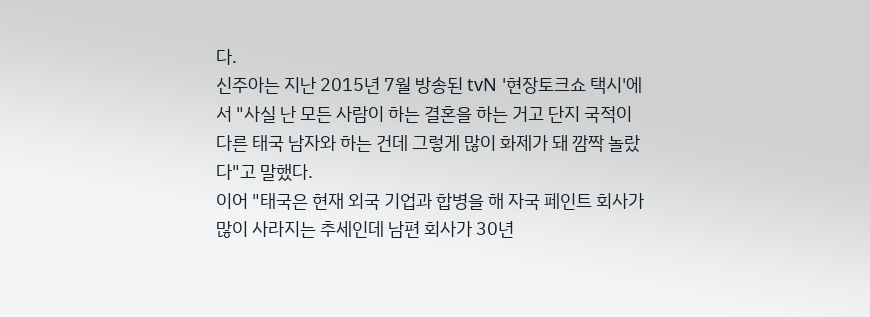다.
신주아는 지난 2015년 7월 방송된 tvN '현장토크쇼 택시'에서 "사실 난 모든 사람이 하는 결혼을 하는 거고 단지 국적이 다른 태국 남자와 하는 건데 그렇게 많이 화제가 돼 깜짝 놀랐다"고 말했다.
이어 "태국은 현재 외국 기업과 합병을 해 자국 페인트 회사가 많이 사라지는 추세인데 남편 회사가 30년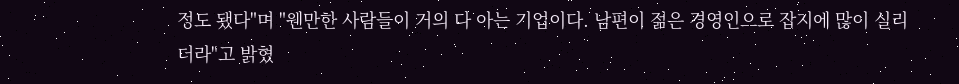정도 됐다"며 "웬만한 사람들이 거의 다 아는 기업이다. 남편이 젊은 경영인으로 잡지에 많이 실리더라"고 밝혔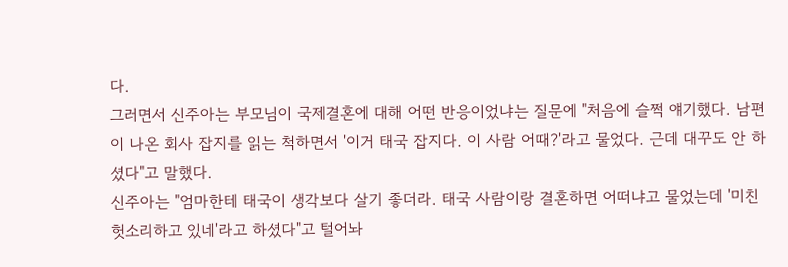다.
그러면서 신주아는 부모님이 국제결혼에 대해 어떤 반응이었냐는 질문에 "처음에 슬쩍 얘기했다. 남편이 나온 회사 잡지를 읽는 척하면서 '이거 태국 잡지다. 이 사람 어때?'라고 물었다. 근데 대꾸도 안 하셨다"고 말했다.
신주아는 "엄마한테 태국이 생각보다 살기 좋더라. 태국 사람이랑 결혼하면 어떠냐고 물었는데 '미친 헛소리하고 있네'라고 하셨다"고 털어놔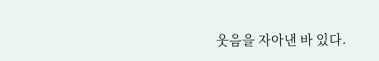웃음을 자아낸 바 있다.